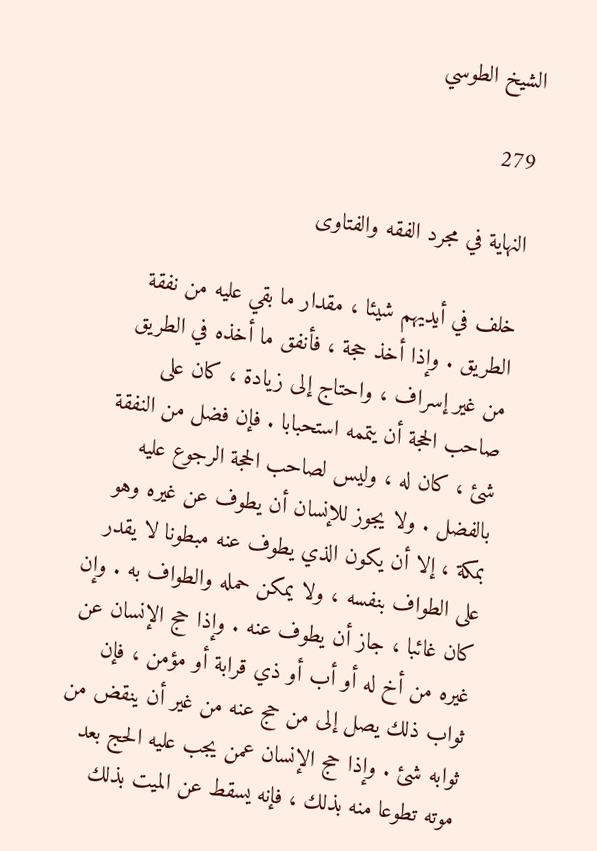الشيخ الطوسي

279

النهاية في مجرد الفقه والفتاوى

خلف في أيديهم شيئا ، مقدار ما بقي عليه من نفقة الطريق . وإذا أخذ حجة ، فأنفق ما أخذه في الطريق من غير إسراف ، واحتاج إلى زيادة ، كان على صاحب الحجة أن يتممه استحبابا . فإن فضل من النفقة شئ ، كان له ، وليس لصاحب الحجة الرجوع عليه بالفضل . ولا يجوز للإنسان أن يطوف عن غيره وهو بمكة ، إلا أن يكون الذي يطوف عنه مبطونا لا يقدر على الطواف بنفسه ، ولا يمكن حمله والطواف به . وإن كان غائبا ، جاز أن يطوف عنه . وإذا حج الإنسان عن غيره من أخ له أو أب أو ذي قرابة أو مؤمن ، فإن ثواب ذلك يصل إلى من حج عنه من غير أن ينقض من ثوابه شئ . وإذا حج الإنسان عمن يجب عليه الحج بعد موته تطوعا منه بذلك ، فإنه يسقط عن الميت بذلك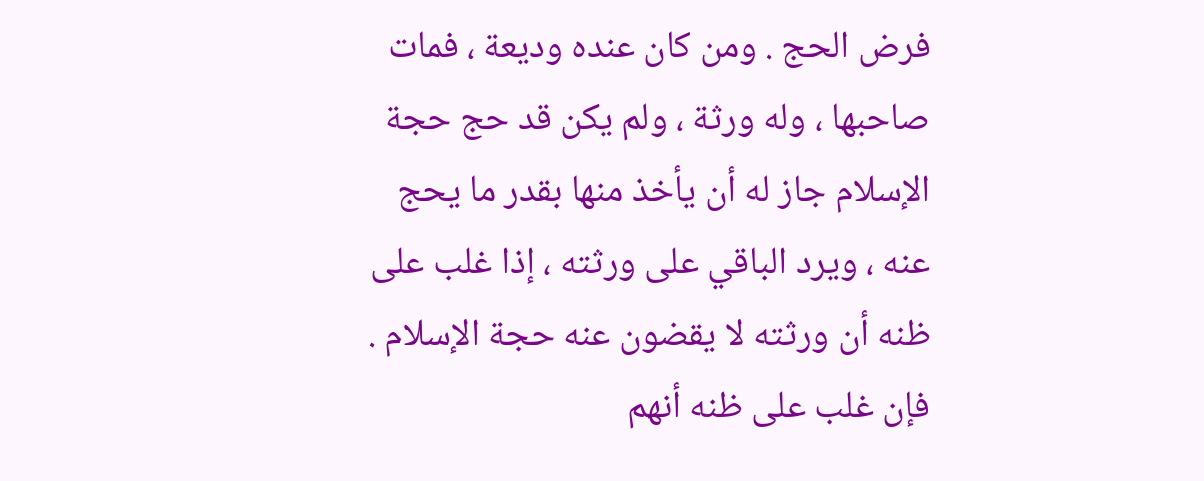فرض الحج . ومن كان عنده وديعة ، فمات صاحبها ، وله ورثة ، ولم يكن قد حج حجة الإسلام جاز له أن يأخذ منها بقدر ما يحج عنه ، ويرد الباقي على ورثته ، إذا غلب على ظنه أن ورثته لا يقضون عنه حجة الإسلام . فإن غلب على ظنه أنهم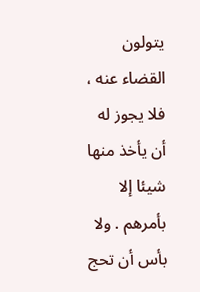يتولون القضاء عنه ، فلا يجوز له أن يأخذ منها شيئا إلا بأمرهم . ولا بأس أن تحج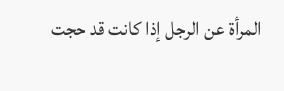المرأة عن الرجل إذا كانت قد حجت